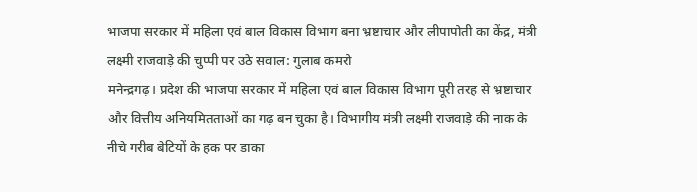भाजपा सरकार में महिला एवं बाल विकास विभाग बना भ्रष्टाचार और लीपापोती का केंद्र, मंत्री लक्ष्मी राजवाड़े की चुप्पी पर उठे सवाल: गुलाब कमरो
मनेन्द्रगढ़। प्रदेश की भाजपा सरकार में महिला एवं बाल विकास विभाग पूरी तरह से भ्रष्टाचार और वित्तीय अनियमितताओं का गढ़ बन चुका है। विभागीय मंत्री लक्ष्मी राजवाड़े की नाक के नीचे गरीब बेटियों के हक पर डाका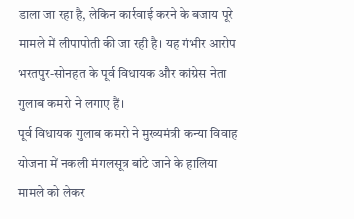डाला जा रहा है, लेकिन कार्रवाई करने के बजाय पूरे मामले में लीपापोती की जा रही है। यह गंभीर आरोप भरतपुर-सोनहत के पूर्व विधायक और कांग्रेस नेता गुलाब कमरो ने लगाए हैं।
पूर्व विधायक गुलाब कमरो ने मुख्यमंत्री कन्या विवाह योजना में नकली मंगलसूत्र बांटे जाने के हालिया मामले को लेकर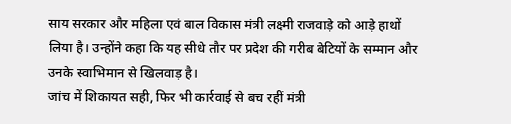साय सरकार और महिला एवं बाल विकास मंत्री लक्ष्मी राजवाड़े को आड़े हाथों लिया है। उन्होंने कहा कि यह सीधे तौर पर प्रदेश की गरीब बेटियों के सम्मान और उनके स्वाभिमान से खिलवाड़ है।
जांच में शिकायत सही, फिर भी कार्रवाई से बच रहीं मंत्री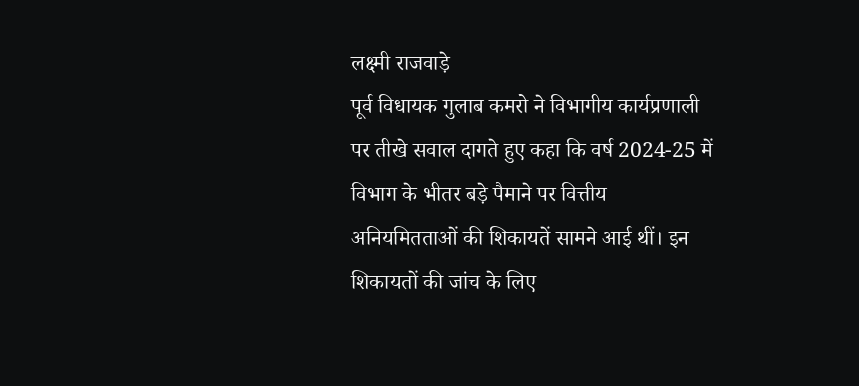लक्ष्मी राजवाड़े
पूर्व विधायक गुलाब कमरो ने विभागीय कार्यप्रणाली पर तीखे सवाल दागते हुए कहा कि वर्ष 2024-25 में विभाग के भीतर बड़े पैमाने पर वित्तीय अनियमितताओं की शिकायतें सामने आई थीं। इन शिकायतों की जांच के लिए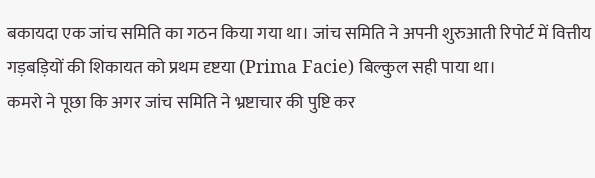बकायदा एक जांच समिति का गठन किया गया था। जांच समिति ने अपनी शुरुआती रिपोर्ट में वित्तीय गड़बड़ियों की शिकायत को प्रथम दृष्टया (Prima Facie) बिल्कुल सही पाया था।
कमरो ने पूछा कि अगर जांच समिति ने भ्रष्टाचार की पुष्टि कर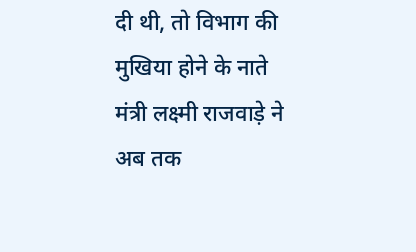दी थी, तो विभाग की मुखिया होने के नाते मंत्री लक्ष्मी राजवाड़े ने अब तक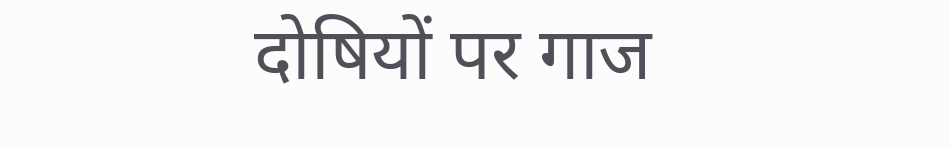दोषियों पर गाज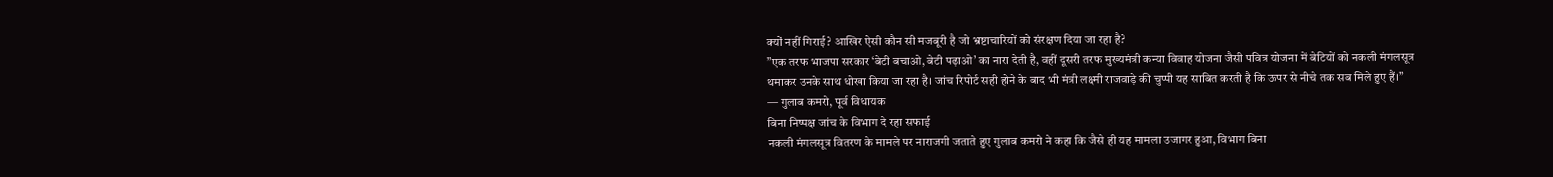क्यों नहीं गिराई? आखिर ऐसी कौन सी मजबूरी है जो भ्रष्टाचारियों को संरक्षण दिया जा रहा है?
”एक तरफ भाजपा सरकार ‘बेटी बचाओ, बेटी पढ़ाओ’ का नारा देती है, वहीं दूसरी तरफ मुख्यमंत्री कन्या विवाह योजना जैसी पवित्र योजना में बेटियों को नकली मंगलसूत्र थमाकर उनके साथ धोखा किया जा रहा है। जांच रिपोर्ट सही होने के बाद भी मंत्री लक्ष्मी राजवाड़े की चुप्पी यह साबित करती है कि ऊपर से नीचे तक सब मिले हुए हैं।”
— गुलाब कमरो, पूर्व विधायक
बिना निष्पक्ष जांच के विभाग दे रहा सफाई
नकली मंगलसूत्र वितरण के मामले पर नाराजगी जताते हुए गुलाब कमरो ने कहा कि जैसे ही यह मामला उजागर हुआ, विभाग बिना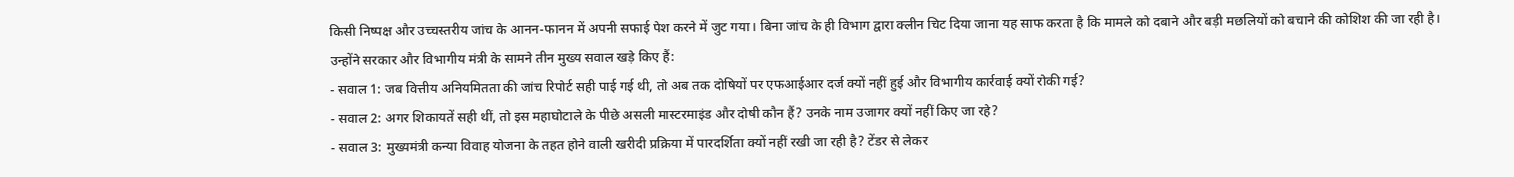किसी निष्पक्ष और उच्चस्तरीय जांच के आनन-फानन में अपनी सफाई पेश करने में जुट गया। बिना जांच के ही विभाग द्वारा क्लीन चिट दिया जाना यह साफ करता है कि मामले को दबाने और बड़ी मछलियों को बचाने की कोशिश की जा रही है।
उन्होंने सरकार और विभागीय मंत्री के सामने तीन मुख्य सवाल खड़े किए हैं:
- सवाल 1: जब वित्तीय अनियमितता की जांच रिपोर्ट सही पाई गई थी, तो अब तक दोषियों पर एफआईआर दर्ज क्यों नहीं हुई और विभागीय कार्रवाई क्यों रोकी गई?
- सवाल 2: अगर शिकायतें सही थीं, तो इस महाघोटाले के पीछे असली मास्टरमाइंड और दोषी कौन हैं? उनके नाम उजागर क्यों नहीं किए जा रहे?
- सवाल 3: मुख्यमंत्री कन्या विवाह योजना के तहत होने वाली खरीदी प्रक्रिया में पारदर्शिता क्यों नहीं रखी जा रही है? टेंडर से लेकर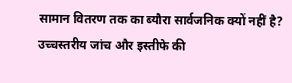सामान वितरण तक का ब्यौरा सार्वजनिक क्यों नहीं है?
उच्चस्तरीय जांच और इस्तीफे की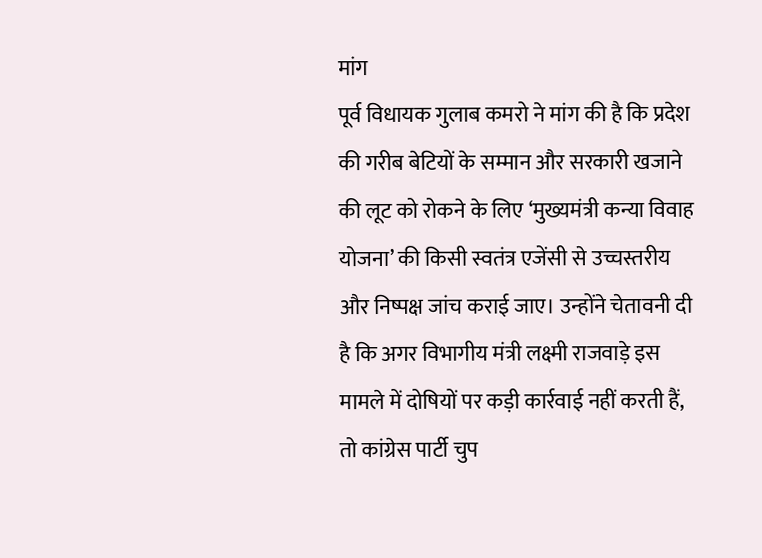मांग
पूर्व विधायक गुलाब कमरो ने मांग की है कि प्रदेश की गरीब बेटियों के सम्मान और सरकारी खजाने की लूट को रोकने के लिए ‘मुख्यमंत्री कन्या विवाह योजना’ की किसी स्वतंत्र एजेंसी से उच्चस्तरीय और निष्पक्ष जांच कराई जाए। उन्होंने चेतावनी दी है कि अगर विभागीय मंत्री लक्ष्मी राजवाड़े इस मामले में दोषियों पर कड़ी कार्रवाई नहीं करती हैं, तो कांग्रेस पार्टी चुप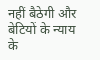नहीं बैठेगी और बेटियों के न्याय के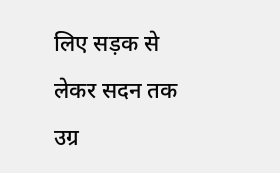लिए सड़क से लेकर सदन तक उग्र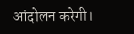आंदोलन करेगी।